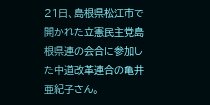21日、島根県松江市で開かれた立憲民主党島根県連の会合に参加した中道改革連合の亀井亜紀子さん。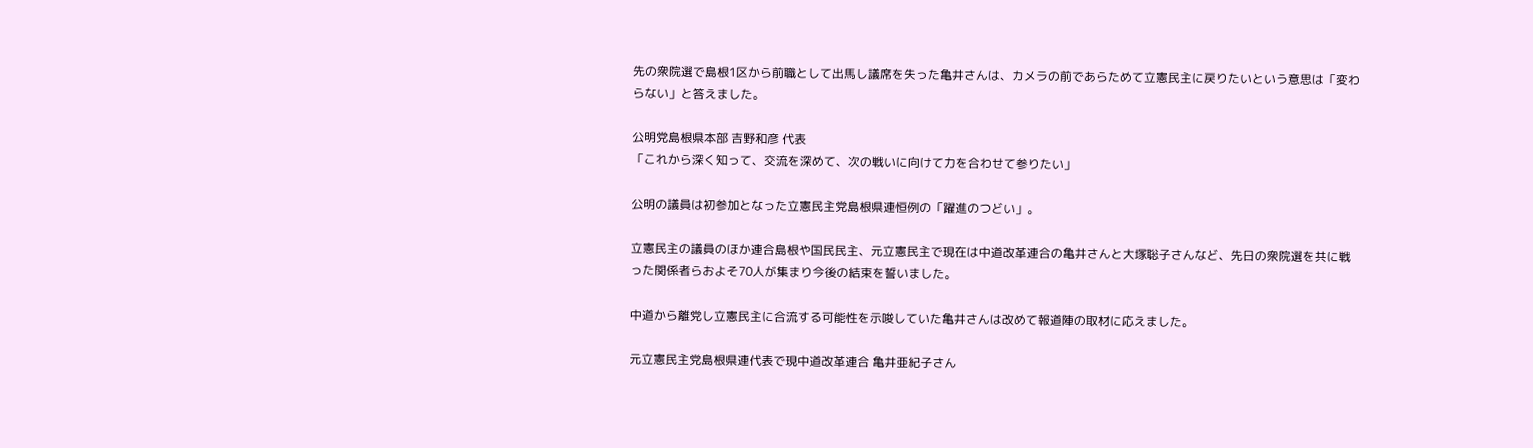先の衆院選で島根1区から前職として出馬し議席を失った亀井さんは、カメラの前であらためて立憲民主に戻りたいという意思は「変わらない」と答えました。

公明党島根県本部 吉野和彦 代表
「これから深く知って、交流を深めて、次の戦いに向けて力を合わせて参りたい」

公明の議員は初参加となった立憲民主党島根県連恒例の「躍進のつどい」。

立憲民主の議員のほか連合島根や国民民主、元立憲民主で現在は中道改革連合の亀井さんと大塚聡子さんなど、先日の衆院選を共に戦った関係者らおよそ70人が集まり今後の結束を誓いました。

中道から離党し立憲民主に合流する可能性を示唆していた亀井さんは改めて報道陣の取材に応えました。

元立憲民主党島根県連代表で現中道改革連合 亀井亜紀子さん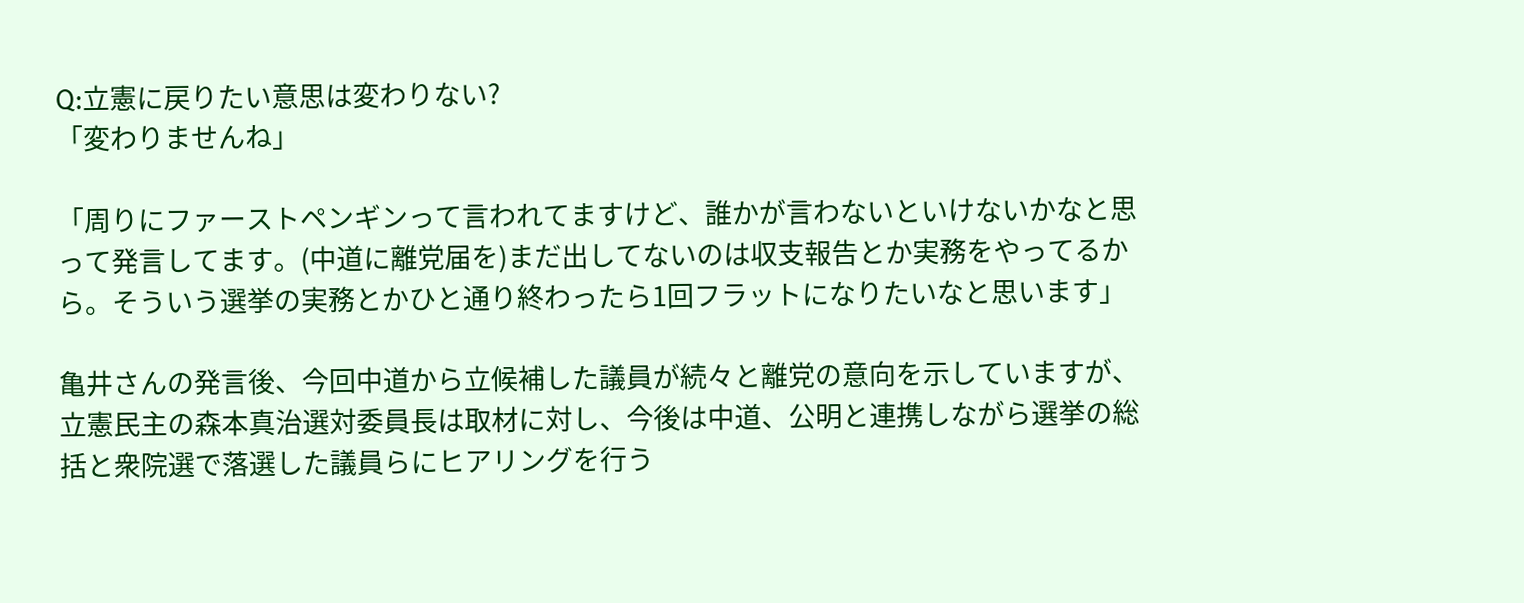Q:立憲に戻りたい意思は変わりない?
「変わりませんね」

「周りにファーストペンギンって言われてますけど、誰かが言わないといけないかなと思って発言してます。(中道に離党届を)まだ出してないのは収支報告とか実務をやってるから。そういう選挙の実務とかひと通り終わったら1回フラットになりたいなと思います」

亀井さんの発言後、今回中道から立候補した議員が続々と離党の意向を示していますが、立憲民主の森本真治選対委員長は取材に対し、今後は中道、公明と連携しながら選挙の総括と衆院選で落選した議員らにヒアリングを行う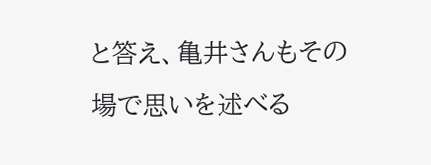と答え、亀井さんもその場で思いを述べる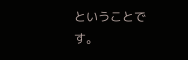ということです。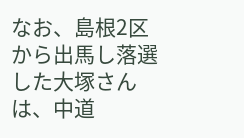なお、島根2区から出馬し落選した大塚さんは、中道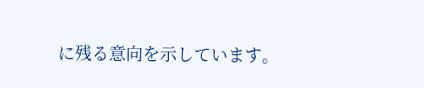に残る意向を示しています。